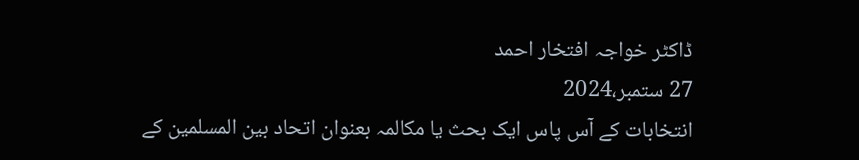ڈاکٹر خواجہ افتخار احمد
27 ستمبر،2024
انتخابات کے آس پاس ایک بحث یا مکالمہ بعنوان اتحاد بین المسلمین کے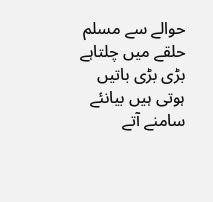حوالے سے مسلم حلقے میں چلتاہے بڑی بڑی باتیں ہوتی ہیں بیانئے سامنے آتے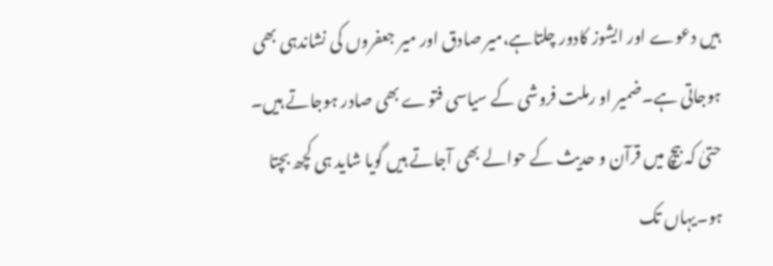ہیں دعوے اور ایشوز کادور چلتاہے،میر صادق اور میر جعفروں کی نشاندہی بھی ہوجاتی ہے۔ضمیر او رملت فروشی کے سیاسی فتوے بھی صادر ہوجاتے ہیں۔ حتیٰ کہ بیچ میں قرآن و حدیث کے حوالے بھی آجاتے ہیں گویا شاید ہی کچھ بچتا ہو۔یہاں تک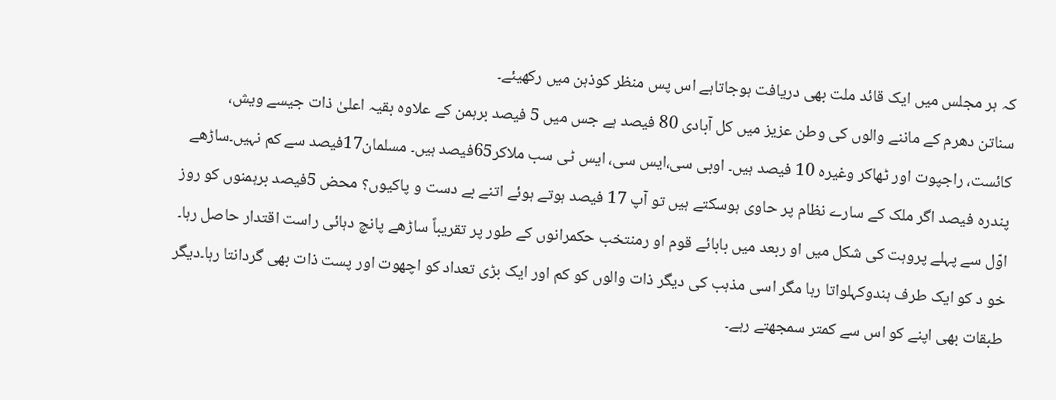کہ ہر مجلس میں ایک قائد ملت بھی دریافت ہوجاتاہے اس پس منظر کوذہن میں رکھیئے۔
سناتن دھرم کے ماننے والوں کی وطن عزیز میں کل آبادی 80 فیصد ہے جس میں 5 فیصد برہمن کے علاوہ بقیہ اعلیٰ ذات جیسے ویش، کائست، راجپوت اور ٹھاکر وغیرہ 10 فیصد ہیں۔ اوبی سی،ایس سی، ایس ٹی سب ملاکر65فیصد ہیں۔ مسلمان17فیصد سے کم نہیں۔ساڑھے پندرہ فیصد اگر ملک کے سارے نظام پر حاوی ہوسکتے ہیں تو آپ 17 فیصد ہوتے ہوئے اتنے بے دست و پاکیوں؟ محض 5فیصد برہمنوں کو روز اوّل سے پہلے پروہت کی شکل میں او ربعد میں بابائے قوم او رمنتخب حکمرانوں کے طور پر تقریباً ساڑھے پانچ دہائی راست اقتدار حاصل رہا۔ خو د کو ایک طرف ہندوکہلواتا رہا مگر اسی مذہب کی دیگر ذات والوں کو کم اور ایک بڑی تعداد کو اچھوت اور پست ذات بھی گردانتا رہا۔دیگر طبقات بھی اپنے کو اس سے کمتر سمجھتے رہے۔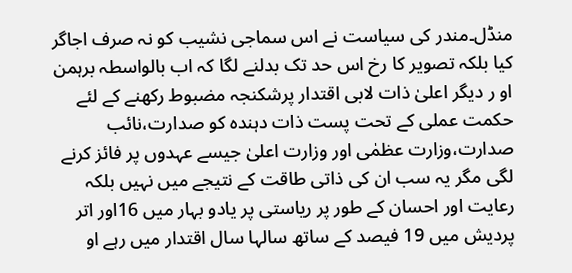منڈل۔مندر کی سیاست نے اس سماجی نشیب کو نہ صرف اجاگر کیا بلکہ تصویر کا رخ اس حد تک بدلنے لگا کہ اب بالواسطہ برہمن او ر دیگر اعلیٰ ذات لابی اقتدار پرشکنجہ مضبوط رکھنے کے لئے حکمت عملی کے تحت پست ذات دہندہ کو صدارت،نائب صدارت،وزارت عظمٰی اور وزارت اعلیٰ جیسے عہدوں پر فائز کرنے لگی مگر یہ سب ان کی ذاتی طاقت کے نتیجے میں نہیں بلکہ رعایت اور احسان کے طور پر ریاستی پر یادو بہار میں 16اور اتر پردیش میں 19 فیصد کے ساتھ سالہا سال اقتدار میں رہے او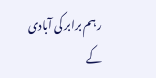ر ہم برابر کی آبادی کے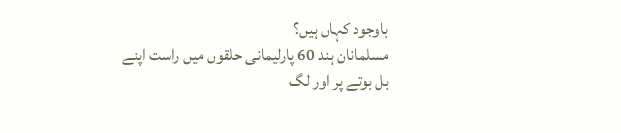باوجود کہاں ہیں؟
مسلمانان ہند 60 پارلیمانی حلقوں میں راست اپنے بل بوتے پر اور لگ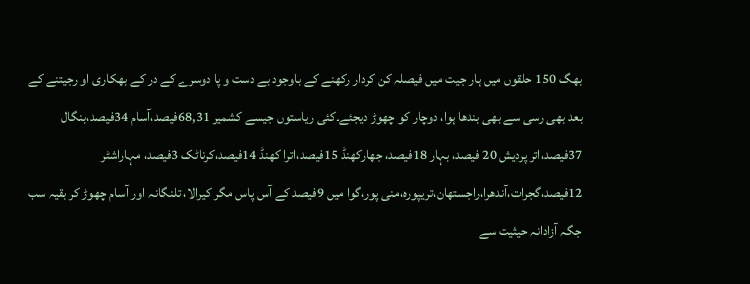بھگ 150 حلقوں میں ہار جیت میں فیصلہ کن کردار رکھنے کے باوجود بے دست و پا دوسرے کے در کے بھکاری او رجیتنے کے بعد بھی رسی سے بھی بندھا ہوا، دوچار کو چھوڑ دیجئے۔کئی ریاستوں جیسے کشمیر 68,31فیصد،آسام 34فیصد،بنگال 37فیصد،اتر پردیش 20 فیصد، بہار 18فیصد، جھارکھنڈ 15فیصد،اترا کھنڈ 14فیصد،کرناٹک 3فیصد، مہاراشٹر 12فیصد،گجرات،آندھرا،راجستھان،تریپورہ،منی پور،گوا میں 9فیصد کے آس پاس مگر کیرالا، تلنگانہ اور آسام چھوڑ کر بقیہ سب جگہ آزادانہ حیثیت سے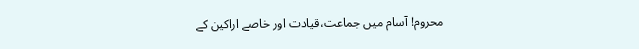محروم! آسام میں جماعت،قیادت اور خاصے اراکین کے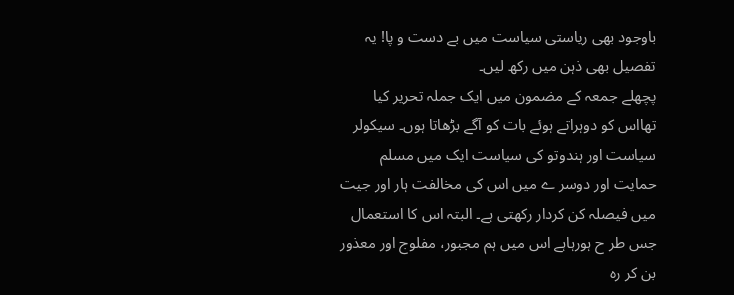باوجود بھی ریاستی سیاست میں بے دست و پا! یہ تفصیل بھی ذہن میں رکھ لیں۔
پچھلے جمعہ کے مضمون میں ایک جملہ تحریر کیا تھااس کو دوہراتے ہوئے بات کو آگے بڑھاتا ہوں۔ سیکولر سیاست اور ہندوتو کی سیاست ایک میں مسلم حمایت اور دوسر ے میں اس کی مخالفت ہار اور جیت میں فیصلہ کن کردار رکھتی ہے۔ البتہ اس کا استعمال جس طر ح ہورہاہے اس میں ہم مجبور، مفلوج اور معذور بن کر رہ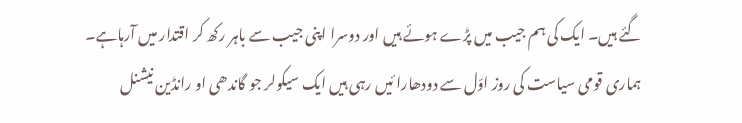گئے ہیں۔ ایک کی ہم جیب میں پڑے ہوئے ہیں اور دوسرا اپنی جیب سے باہر رکھ کر اقتدار میں آرہاہے۔
ہماری قومی سیاست کی روز اوّل سے دودھارا ئیں رہی ہیں ایک سیکولر جو گاندھی او رانڈین نیشنل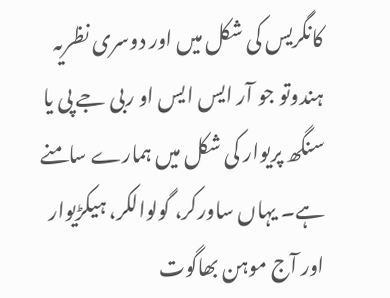کانگریس کی شکل میں اور دوسری نظریہ ہندوتو جو آر ایس ایس او ربی جے پی یا سنگھ پریوار کی شکل میں ہمارے سامنے ہے۔ یہاں ساورکر، گولوالکر، ہیکڑیوار اور آج موہن بھاگوت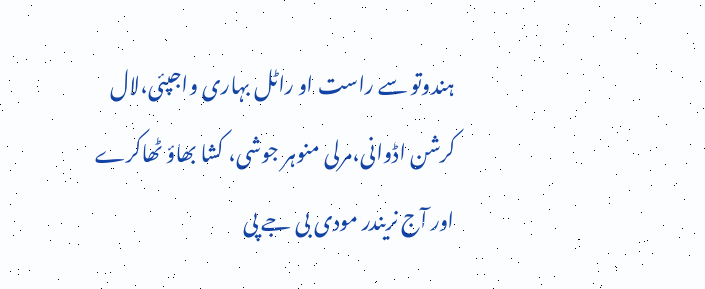ہندوتو سے راست او راٹل بہاری واجپئی،لال کرشن اڈوانی،مرلی منوہر جوشی، کشا بھاؤ ٹھاکرے اور آج نریندر مودی بی جے پی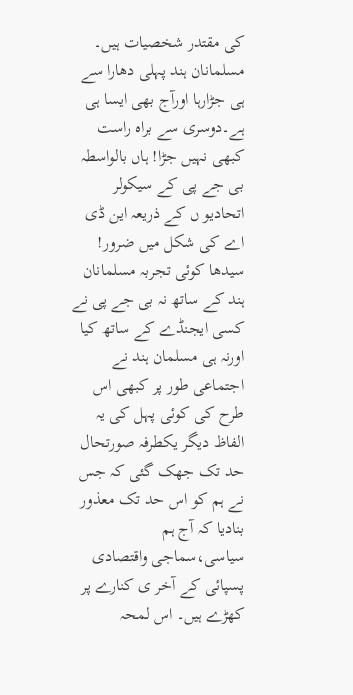کی مقتدر شخصیات ہیں۔
مسلمانان ہند پہلی دھارا سے ہی جڑارہا اورآج بھی ایسا ہی ہے۔دوسری سے براہ راست کبھی نہیں جڑا! ہاں بالواسطہ بی جے پی کے سیکولر اتحادیو ں کے ذریعہ این ڈی اے کی شکل میں ضرور! سیدھا کوئی تجربہ مسلمانان ہند کے ساتھ نہ بی جے پی نے کسی ایجنڈے کے ساتھ کیا اورنہ ہی مسلمان ہند نے اجتماعی طور پر کبھی اس طرح کی کوئی پہل کی یہ الفاظ دیگر یکطرفہ صورتحال حد تک جھک گئی کہ جس نے ہم کو اس حد تک معذور بنادیا کہ آج ہم سیاسی،سماجی واقتصادی پسپائی کے آخر ی کنارے پر کھڑے ہیں۔ اس لمحہ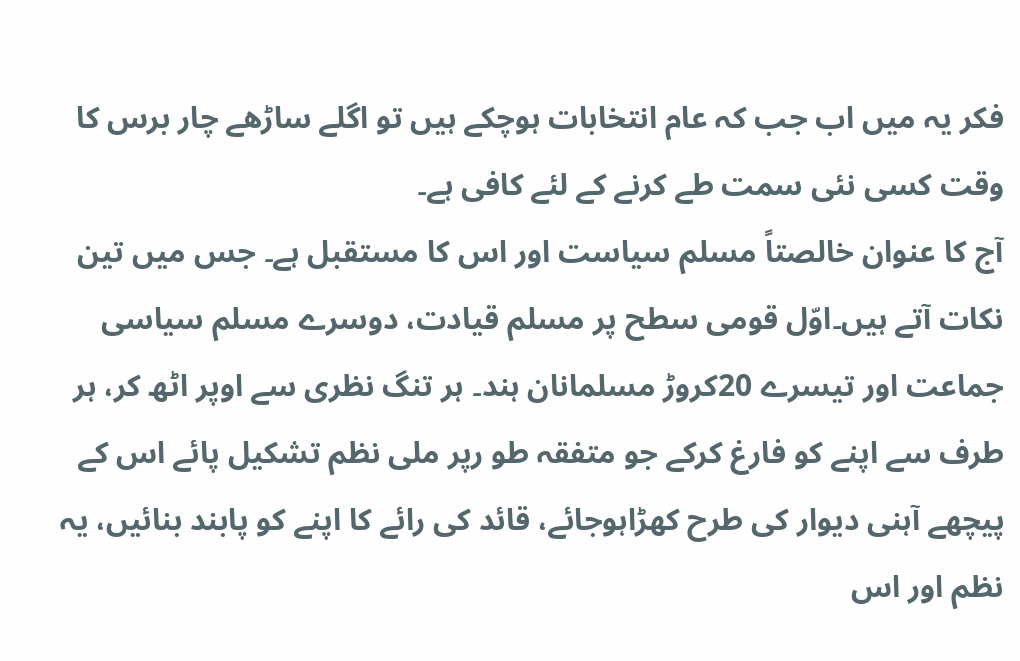فکر یہ میں اب جب کہ عام انتخابات ہوچکے ہیں تو اگلے ساڑھے چار برس کا وقت کسی نئی سمت طے کرنے کے لئے کافی ہے۔
آج کا عنوان خالصتاً مسلم سیاست اور اس کا مستقبل ہے۔ جس میں تین نکات آتے ہیں۔اوّل قومی سطح پر مسلم قیادت، دوسرے مسلم سیاسی جماعت اور تیسرے 20کروڑ مسلمانان ہند۔ ہر تنگ نظری سے اوپر اٹھ کر، ہر طرف سے اپنے کو فارغ کرکے جو متفقہ طو رپر ملی نظم تشکیل پائے اس کے پیچھے آہنی دیوار کی طرح کھڑاہوجائے، قائد کی رائے کا اپنے کو پابند بنائیں، یہ نظم اور اس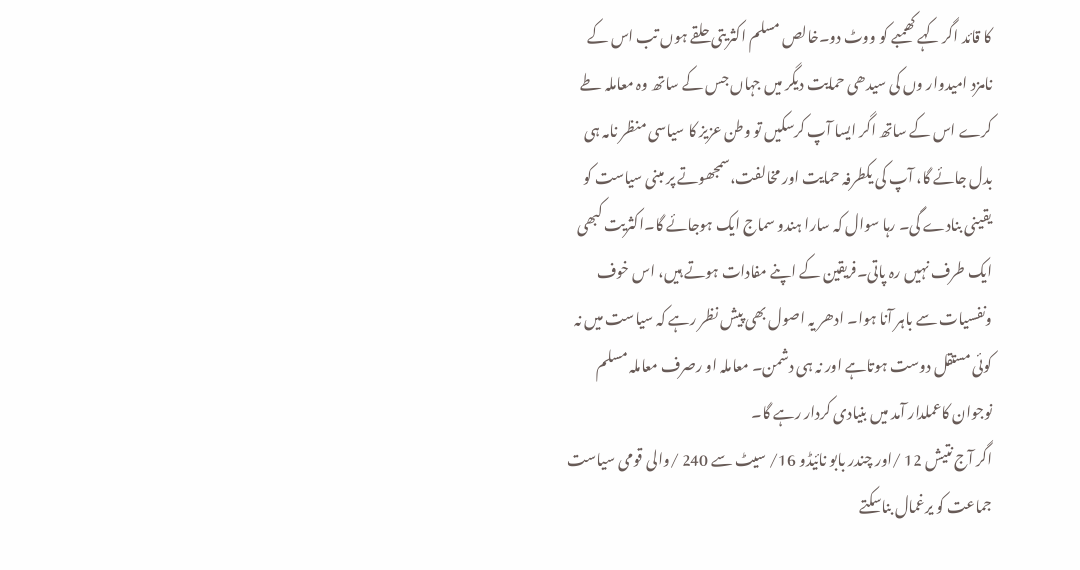کا قائد اگر کہے کھمبے کو ووٹ دو۔خالص مسلم اکثریتی حلقے ہوں تب اس کے نامزد امیدوار وں کی سیدھی حمایت دیگر میں جہاں جس کے ساتھ وہ معاملہ طے کرے اس کے ساتھ اگر ایسا آپ کرسکیں تو وطن عزیز کا سیاسی منظر نامہ ہی بدل جائے گا، آپ کی یکطرفہ حمایت اور مخالفت،سمجھوتے پر مبنی سیاست کو یقینی بنادے گی۔ رہا سوال کہ سارا ہندو سماج ایک ہوجائے گا۔اکثریت کبھی ایک طرف نہیں رہ پاتی۔فریقین کے اپنے مفادات ہوتے ہیں، اس خوف ونفسیات سے باہر آنا ہوا۔ ادھر یہ اصول بھی پیش نظر رہے کہ سیاست میں نہ کوئی مستقل دوست ہوتاہے اور نہ ہی دشمن۔ معاملہ او رصرف معاملہ مسلم نوجوان کاعملدار آمد میں بنیادی کردار رہے گا۔
اگر آج نتیش 12 /اور چندر بابو نائیڈو 16/ سیٹ سے 240 /والی قومی سیاست جماعت کو یرغمال بناسکتے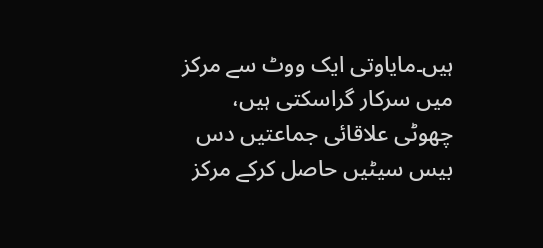ہیں۔مایاوتی ایک ووٹ سے مرکز میں سرکار گراسکتی ہیں، چھوٹی علاقائی جماعتیں دس بیس سیٹیں حاصل کرکے مرکز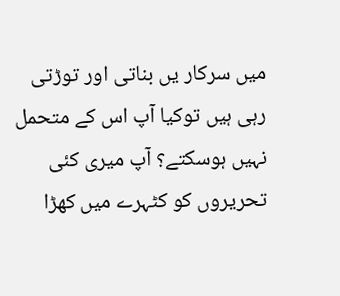میں سرکار یں بناتی اور توڑتی رہی ہیں توکیا آپ اس کے متحمل نہیں ہوسکتے؟ آپ میری کئی تحریروں کو کٹہرے میں کھڑا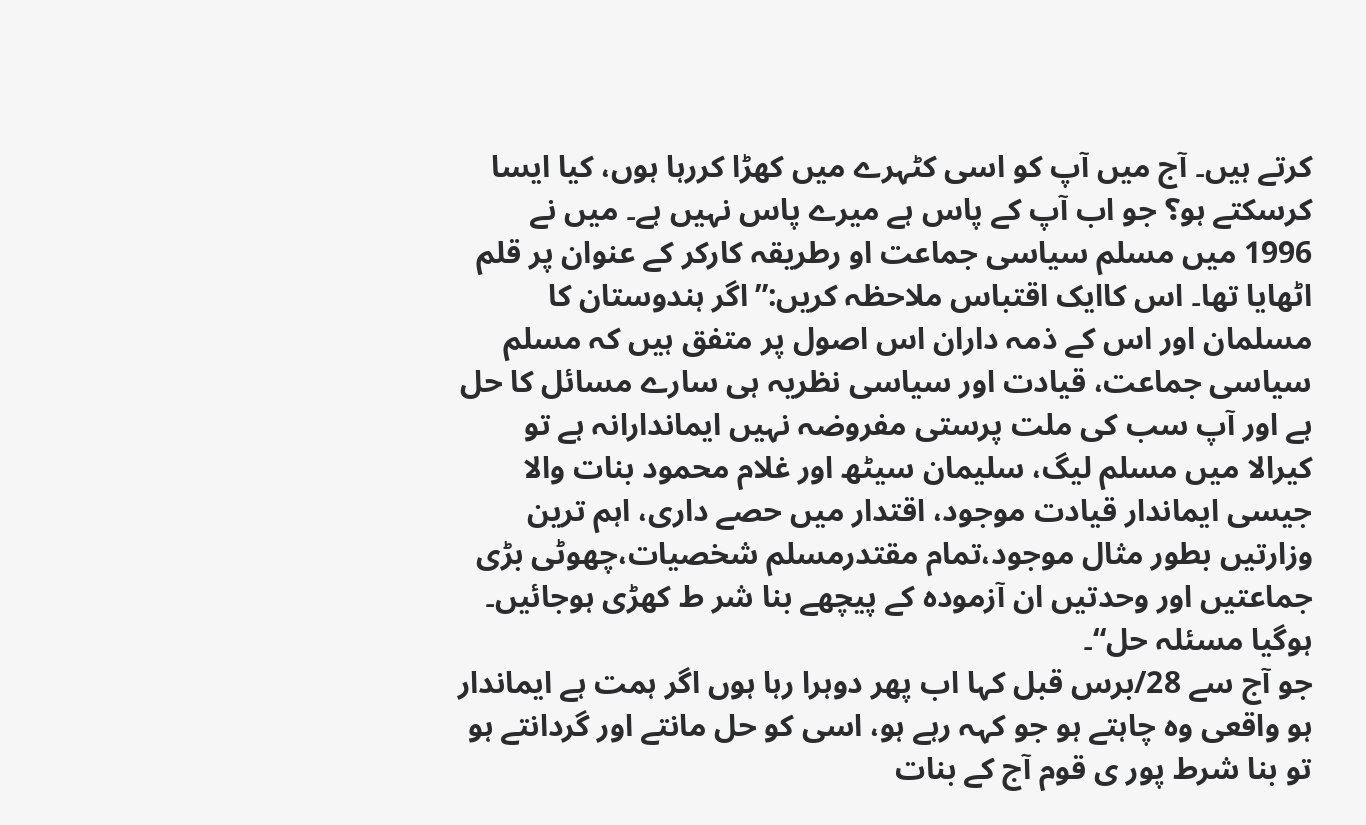کرتے ہیں۔ آج میں آپ کو اسی کٹہرے میں کھڑا کررہا ہوں، کیا ایسا کرسکتے ہو؟ جو اب آپ کے پاس ہے میرے پاس نہیں ہے۔ میں نے 1996 میں مسلم سیاسی جماعت او رطریقہ کارکر کے عنوان پر قلم اٹھایا تھا۔ اس کاایک اقتباس ملاحظہ کریں:”اگر ہندوستان کا مسلمان اور اس کے ذمہ داران اس اصول پر متفق ہیں کہ مسلم سیاسی جماعت، قیادت اور سیاسی نظریہ ہی سارے مسائل کا حل ہے اور آپ سب کی ملت پرستی مفروضہ نہیں ایماندارانہ ہے تو کیرالا میں مسلم لیگ، سلیمان سیٹھ اور غلام محمود بنات والا جیسی ایماندار قیادت موجود، اقتدار میں حصے داری، اہم ترین وزارتیں بطور مثال موجود،تمام مقتدرمسلم شخصیات،چھوٹی بڑی جماعتیں اور وحدتیں ان آزمودہ کے پیچھے بنا شر ط کھڑی ہوجائیں۔ ہوگیا مسئلہ حل“۔
جو آج سے 28/برس قبل کہا اب پھر دوہرا رہا ہوں اگر ہمت ہے ایماندار ہو واقعی وہ چاہتے ہو جو کہہ رہے ہو، اسی کو حل مانتے اور گردانتے ہو تو بنا شرط پور ی قوم آج کے بنات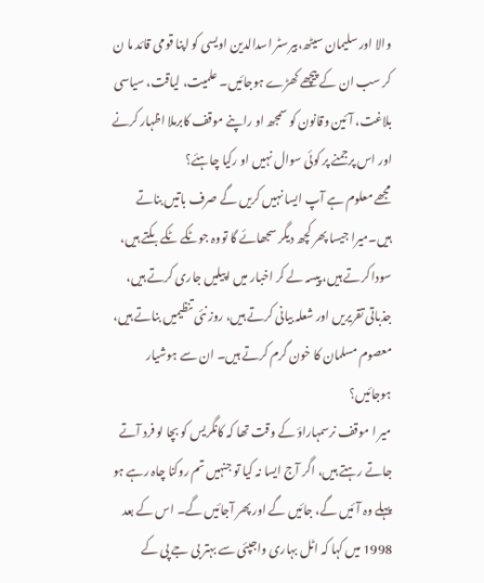والا اور سلیمان سیٹھ،بیرسٹر اسدالدین اویسی کو اپنا قومی قائد ما ن کر سب ان کے پیچھے کھڑے ہوجائیں۔ علمیت، لیاقت، سیاسی بلاغت، آئین وقانون کو سمجھ او راپنے موقف کابرملا اظہار کرنے اور اس پرجمنے پر کوئی سوال نہیں او رکیا چاہئے؟
مجھے معلوم ہے آپ ایسا نہیں کریں گے صرف باتیں بناتے ہیں۔میرا جیسا پھر کچھ دیگر سجھائے گا تووہ جوٹکے ٹکے بکتے ہیں، سودا کرتے ہیں، پیسہ لے کر اخبار میں اپیلیں جاری کرتے ہیں، جذباتی تقریریں اور شعلہ بیانی کرتے ہیں، روز نئی تنظیمیں بناتے ہیں، معصوم مسلمان کا خون گرم کرتے ہیں۔ ان سے ہوشیار ہوجائیں؟
میر ا موقف نرسمہاراؤ کے وقت تھا کہ کانگریس کو بچا لو فرد آتے جاتے رہتے ہیں، اگر آج ایسا نہ کیا تو جنہیں تم روکنا چاہ رہے ہو پہلے وہ آئیں گے، جائیں گے اور پھر آجائیں گے۔ اس کے بعد 1998 میں کہا کہ اٹل بہاری واجپئی سے بہتر بی جے پی کے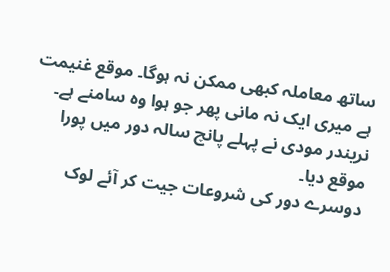ساتھ معاملہ کبھی ممکن نہ ہوگا۔ موقع غنیمت ہے میری ایک نہ مانی پھر جو ہوا وہ سامنے ہے۔ نریندر مودی نے پہلے پانچ سالہ دور میں پورا موقع دیا۔
دوسرے دور کی شروعات جیت کر آئے لوک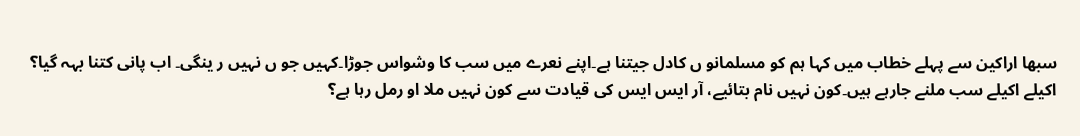سبھا اراکین سے پہلے خطاب میں کہا ہم کو مسلمانو ں کادل جیتنا ہے۔اپنے نعرے میں سب کا وشواس جوڑا۔کہیں جو ں نہیں ر ینگی۔ اب پانی کتنا بہہ گیا؟ اکیلے اکیلے سب ملنے جارہے ہیں۔کون نہیں نام بتائیے، آر ایس ایس کی قیادت سے کون نہیں ملا او رمل رہا ہے؟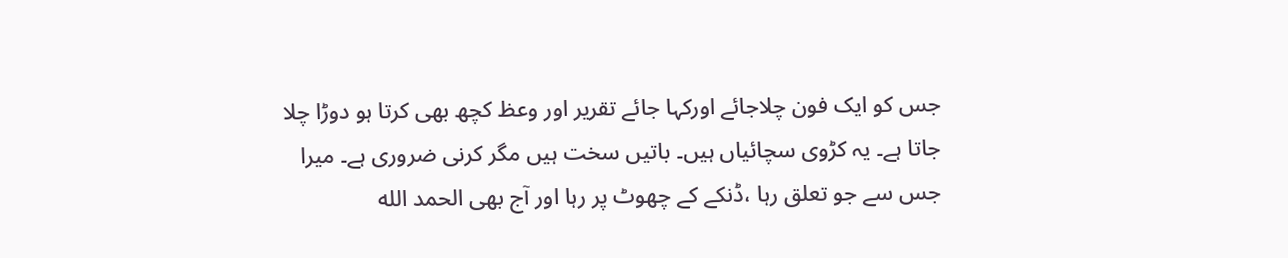جس کو ایک فون چلاجائے اورکہا جائے تقریر اور وعظ کچھ بھی کرتا ہو دوڑا چلا جاتا ہے۔ یہ کڑوی سچائیاں ہیں۔ باتیں سخت ہیں مگر کرنی ضروری ہے۔ میرا جس سے جو تعلق رہا ،ڈنکے کے چھوٹ پر رہا اور آج بھی الحمد الله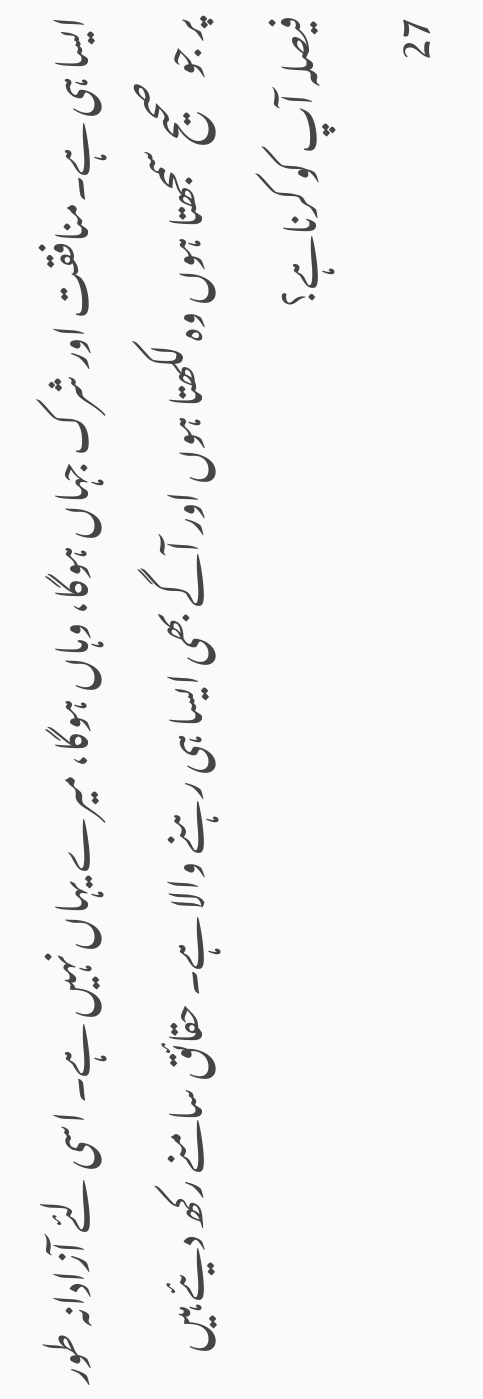ایسا ہی ہے۔منافقت اور شرک جہاں ہوگا، وہاں ہوگا، میرے یہاں نہیں ہے۔ اسی لئے آزادانہ طور پر جو صحیح سمجھتا ہوں وہ لکھتا ہوں اور آگے بھی ایسا ہی رہنے والا ہے۔ حقائق سامنے رکھ دیئے ہیں فیصلہ آپ کو کرناہے؟
27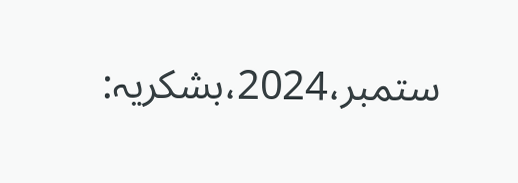ستمبر،2024،بشکریہ: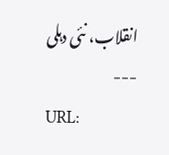انقلاب، نئی دہلی
---
URL: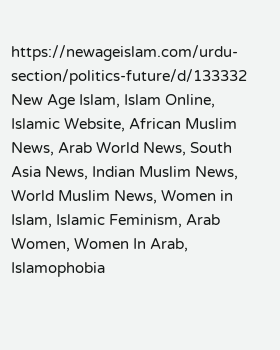https://newageislam.com/urdu-section/politics-future/d/133332
New Age Islam, Islam Online, Islamic Website, African Muslim News, Arab World News, South Asia News, Indian Muslim News, World Muslim News, Women in Islam, Islamic Feminism, Arab Women, Women In Arab, Islamophobia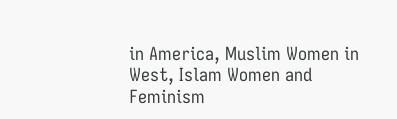in America, Muslim Women in West, Islam Women and Feminism